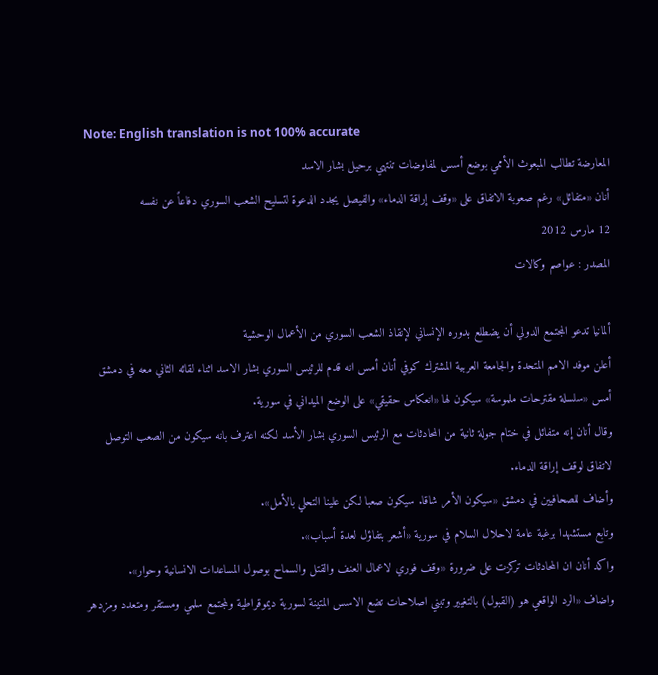Note: English translation is not 100% accurate
المعارضة تطالب المبعوث الأممي بوضع أسس لمفاوضات تنتهي برحيل بشار الاسد
أنان «متفائل» رغم صعوبة الاتفاق على «وقف إراقة الدماء» والفيصل يجدد الدعوة لتسليح الشعب السوري دفاعاً عن نفسه
12 مارس 2012
المصدر : عواصم وكالات

ألمانيا تدعو المجتمع الدولي أن يضطلع بدوره الإنساني لإنقاذ الشعب السوري من الأعمال الوحشية
أعلن موفد الامم المتحدة والجامعة العربية المشترك كوفي أنان أمس انه قدم للرئيس السوري بشار الاسد اثناء لقائه الثاني معه في دمشق أمس «سلسلة مقترحات ملموسة» سيكون لها «انعكاس حقيقي» على الوضع الميداني في سورية.
وقال أنان إنه متفائل في ختام جولة ثانية من المحادثات مع الرئيس السوري بشار الأسد لكنه اعترف بانه سيكون من الصعب التوصل لاتفاق لوقف إراقة الدماء.
وأضاف للصحافيين في دمشق «سيكون الأمر شاقا. سيكون صعبا لكن علينا التحلي بالأمل».
وتابع مستشهدا برغبة عامة لاحلال السلام في سورية «أشعر بتفاؤل لعدة أسباب».
واكد أنان ان المحادثات تركزت على ضرورة «وقف فوري لاعمال العنف والقتل والسماح بوصول المساعدات الانسانية وحوار».
واضاف «الرد الواقعي هو (القبول) بالتغيير وتبني اصلاحات تضع الاسس المتينة لسورية ديموقراطية ولمجتمع سلمي ومستقر ومتعدد ومزدهر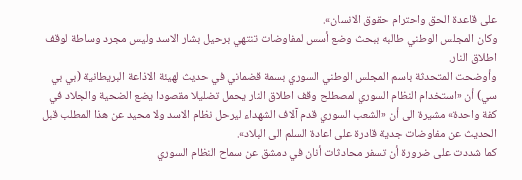على قاعدة الحق واحترام حقوق الانسان».
وكان المجلس الوطني طالبه ببحث وضع أسس لمفاوضات تنتهي برحيل بشار الاسد وليس مجرد وساطة لوقف اطلاق النار.
وأوضحت المتحدثة باسم المجلس الوطني السوري بسمة قضماني في حديث لهيئة الاذاعة البريطانية (بي بي سي) أن «استخدام النظام السوري لمصطلح وقف اطلاق النار يحمل تضليلا مقصودا يضع الضحية والجلاد في كفة واحدة» مشيرة الى أن «الشعب السوري قدم آلاف الشهداء ليرحل نظام الاسد ولا محيد عن هذا المطلب قبل الحديث عن مفاوضات جدية قادرة على اعادة السلم الى البلاد».
كما شددت على ضرورة أن تسفر محادثات أنان في دمشق عن سماح النظام السوري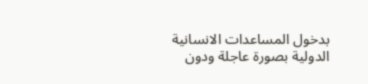بدخول المساعدات الانسانية الدولية بصورة عاجلة ودون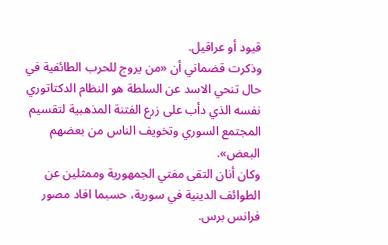قيود أو عراقيل.
وذكرت قضماني أن «من يروج للحرب الطائفية في حال تنحي الاسد عن السلطة هو النظام الدكتاتوري نفسه الذي دأب على زرع الفتنة المذهبية لتقسيم المجتمع السوري وتخويف الناس من بعضهم البعض».
وكان أنان التقى مفتي الجمهورية وممثلين عن الطوائف الدينية في سورية، حسبما افاد مصور فرانس برس.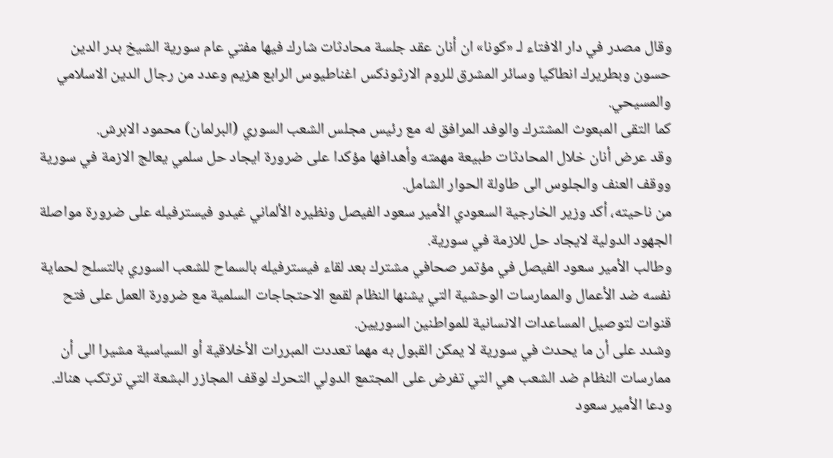وقال مصدر في دار الافتاء لـ «كونا» ان أنان عقد جلسة محادثات شارك فيها مفتي عام سورية الشيخ بدر الدين حسون وبطريرك انطاكيا وسائر المشرق للروم الارثوذكس اغناطيوس الرابع هزيم وعدد من رجال الدين الاسلامي والمسيحي.
كما التقى المبعوث المشترك والوفد المرافق له مع رئيس مجلس الشعب السوري (البرلمان) محمود الابرش.
وقد عرض أنان خلال المحادثات طبيعة مهمته وأهدافها مؤكدا على ضرورة ايجاد حل سلمي يعالج الازمة في سورية ووقف العنف والجلوس الى طاولة الحوار الشامل.
من ناحيته، أكد وزير الخارجية السعودي الأمير سعود الفيصل ونظيره الألماني غيدو فيسترفيله على ضرورة مواصلة الجهود الدولية لايجاد حل للازمة في سورية.
وطالب الأمير سعود الفيصل في مؤتمر صحافي مشترك بعد لقاء فيسترفيله بالسماح للشعب السوري بالتسلح لحماية نفسه ضد الأعمال والممارسات الوحشية التي يشنها النظام لقمع الاحتجاجات السلمية مع ضرورة العمل على فتح قنوات لتوصيل المساعدات الانسانية للمواطنين السوريين.
وشدد على أن ما يحدث في سورية لا يمكن القبول به مهما تعددت المبررات الأخلاقية أو السياسية مشيرا الى أن ممارسات النظام ضد الشعب هي التي تفرض على المجتمع الدولي التحرك لوقف المجازر البشعة التي ترتكب هناك.
ودعا الأمير سعود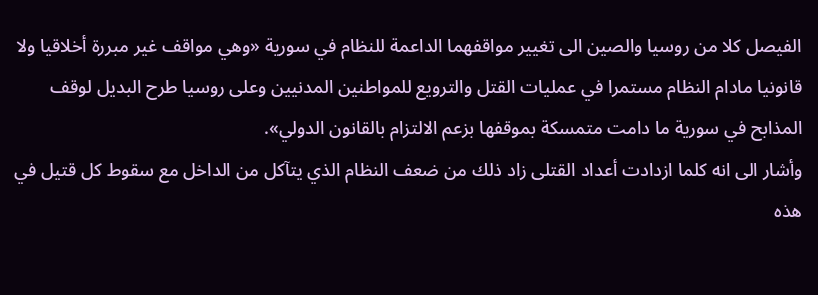الفيصل كلا من روسيا والصين الى تغيير مواقفهما الداعمة للنظام في سورية «وهي مواقف غير مبررة أخلاقيا ولا قانونيا مادام النظام مستمرا في عمليات القتل والترويع للمواطنين المدنيين وعلى روسيا طرح البديل لوقف المذابح في سورية ما دامت متمسكة بموقفها بزعم الالتزام بالقانون الدولي».
وأشار الى انه كلما ازدادت أعداد القتلى زاد ذلك من ضعف النظام الذي يتآكل من الداخل مع سقوط كل قتيل في هذه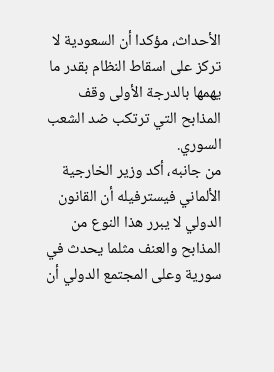الأحداث، مؤكدا أن السعودية لا تركز على اسقاط النظام بقدر ما يهمها بالدرجة الأولى وقف المذابح التي ترتكب ضد الشعب السوري.
من جانبه، أكد وزير الخارجية الألماني فيسترفيله أن القانون الدولي لا يبرر هذا النوع من المذابح والعنف مثلما يحدث في سورية وعلى المجتمع الدولي أن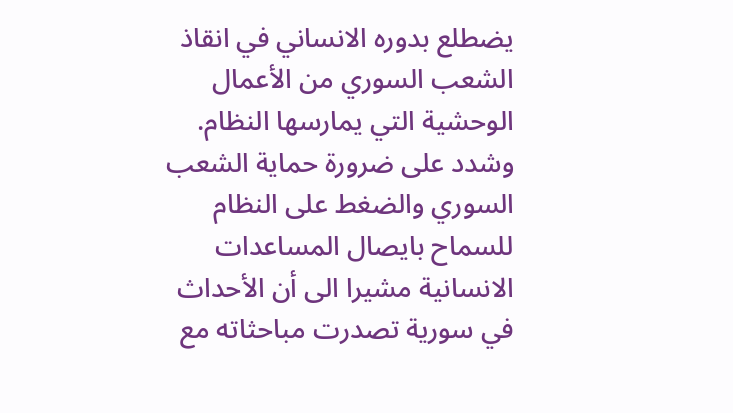يضطلع بدوره الانساني في انقاذ الشعب السوري من الأعمال الوحشية التي يمارسها النظام.
وشدد على ضرورة حماية الشعب السوري والضغط على النظام للسماح بايصال المساعدات الانسانية مشيرا الى أن الأحداث في سورية تصدرت مباحثاته مع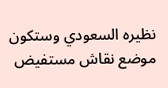نظيره السعودي وستكون موضع نقاش مستفيض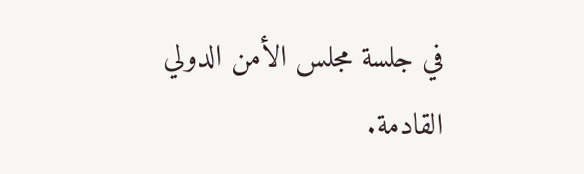في جلسة مجلس الأمن الدولي القادمة.